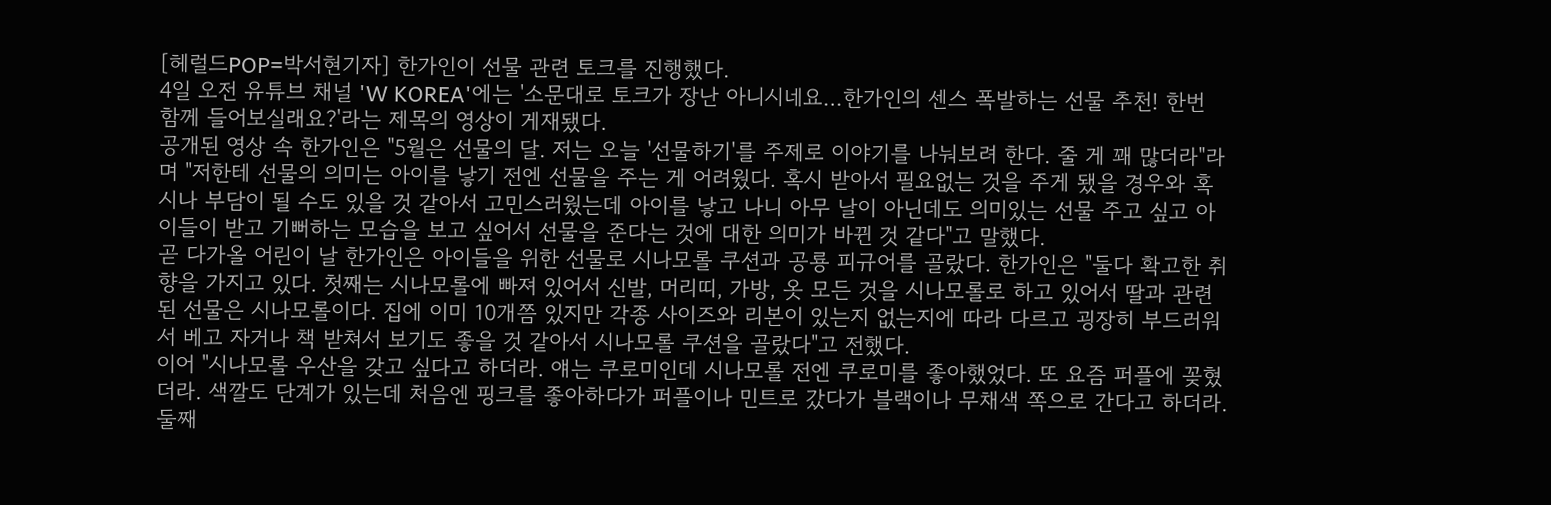[헤럴드POP=박서현기자] 한가인이 선물 관련 토크를 진행했다.
4일 오전 유튜브 채널 'W KOREA'에는 '소문대로 토크가 장난 아니시네요…한가인의 센스 폭발하는 선물 추천! 한번 함께 들어보실래요?'라는 제목의 영상이 게재됐다.
공개된 영상 속 한가인은 "5월은 선물의 달. 저는 오늘 '선물하기'를 주제로 이야기를 나눠보려 한다. 줄 게 꽤 많더라"라며 "저한테 선물의 의미는 아이를 낳기 전엔 선물을 주는 게 어려웠다. 혹시 받아서 필요없는 것을 주게 됐을 경우와 혹시나 부담이 될 수도 있을 것 같아서 고민스러웠는데 아이를 낳고 나니 아무 날이 아닌데도 의미있는 선물 주고 싶고 아이들이 받고 기뻐하는 모습을 보고 싶어서 선물을 준다는 것에 대한 의미가 바뀐 것 같다"고 말했다.
곧 다가올 어린이 날 한가인은 아이들을 위한 선물로 시나모롤 쿠션과 공룡 피규어를 골랐다. 한가인은 "둘다 확고한 취향을 가지고 있다. 첫째는 시나모롤에 빠져 있어서 신발, 머리띠, 가방, 옷 모든 것을 시나모롤로 하고 있어서 딸과 관련된 선물은 시나모롤이다. 집에 이미 10개쯤 있지만 각종 사이즈와 리본이 있는지 없는지에 따라 다르고 굉장히 부드러워서 베고 자거나 책 받쳐서 보기도 좋을 것 같아서 시나모롤 쿠션을 골랐다"고 전했다.
이어 "시나모롤 우산을 갖고 싶다고 하더라. 얘는 쿠로미인데 시나모롤 전엔 쿠로미를 좋아했었다. 또 요즘 퍼플에 꽂혔더라. 색깔도 단계가 있는데 처음엔 핑크를 좋아하다가 퍼플이나 민트로 갔다가 블랙이나 무채색 쪽으로 간다고 하더라. 둘째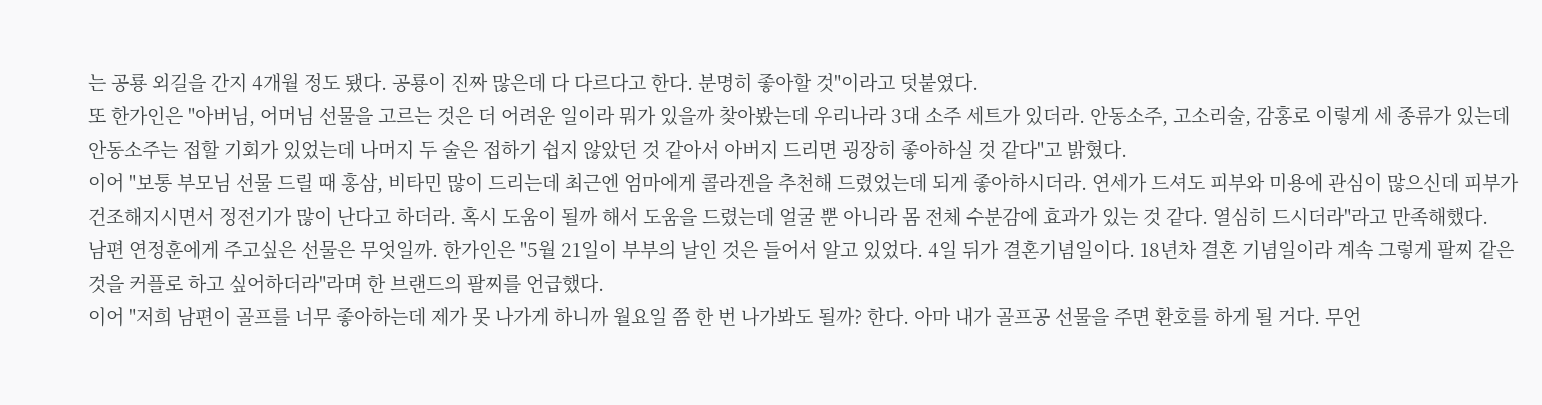는 공룡 외길을 간지 4개월 정도 됐다. 공룡이 진짜 많은데 다 다르다고 한다. 분명히 좋아할 것"이라고 덧붙였다.
또 한가인은 "아버님, 어머님 선물을 고르는 것은 더 어려운 일이라 뭐가 있을까 찾아봤는데 우리나라 3대 소주 세트가 있더라. 안동소주, 고소리술, 감홍로 이렇게 세 종류가 있는데 안동소주는 접할 기회가 있었는데 나머지 두 술은 접하기 쉽지 않았던 것 같아서 아버지 드리면 굉장히 좋아하실 것 같다"고 밝혔다.
이어 "보통 부모님 선물 드릴 때 홍삼, 비타민 많이 드리는데 최근엔 엄마에게 콜라겐을 추천해 드렸었는데 되게 좋아하시더라. 연세가 드셔도 피부와 미용에 관심이 많으신데 피부가 건조해지시면서 정전기가 많이 난다고 하더라. 혹시 도움이 될까 해서 도움을 드렸는데 얼굴 뿐 아니라 몸 전체 수분감에 효과가 있는 것 같다. 열심히 드시더라"라고 만족해했다.
남편 연정훈에게 주고싶은 선물은 무엇일까. 한가인은 "5월 21일이 부부의 날인 것은 들어서 알고 있었다. 4일 뒤가 결혼기념일이다. 18년차 결혼 기념일이라 계속 그렇게 팔찌 같은 것을 커플로 하고 싶어하더라"라며 한 브랜드의 팔찌를 언급했다.
이어 "저희 남편이 골프를 너무 좋아하는데 제가 못 나가게 하니까 월요일 쯤 한 번 나가봐도 될까? 한다. 아마 내가 골프공 선물을 주면 환호를 하게 될 거다. 무언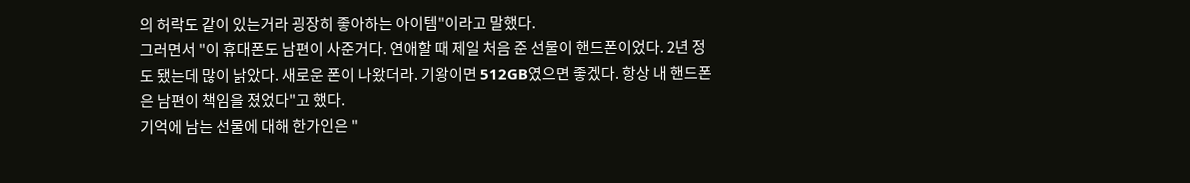의 허락도 같이 있는거라 굉장히 좋아하는 아이템"이라고 말했다.
그러면서 "이 휴대폰도 남편이 사준거다. 연애할 때 제일 처음 준 선물이 핸드폰이었다. 2년 정도 됐는데 많이 낡았다. 새로운 폰이 나왔더라. 기왕이면 512GB였으면 좋겠다. 항상 내 핸드폰은 남편이 책임을 졌었다"고 했다.
기억에 남는 선물에 대해 한가인은 "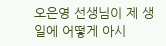오은영 선생님이 제 생일에 어떻게 아시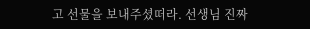고 선물을 보내주셨떠라. 선생님 진짜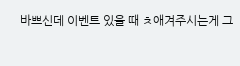바쁘신데 이벤트 있을 때 ㅊ애겨주시는게 그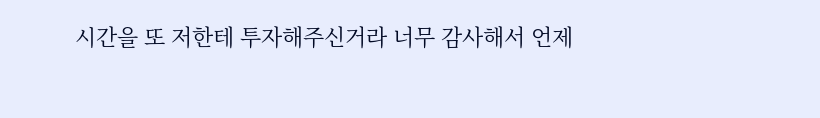시간을 또 저한테 투자해주신거라 너무 감사해서 언제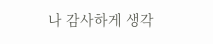나 감사하게 생각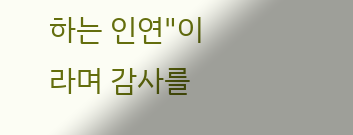하는 인연"이라며 감사를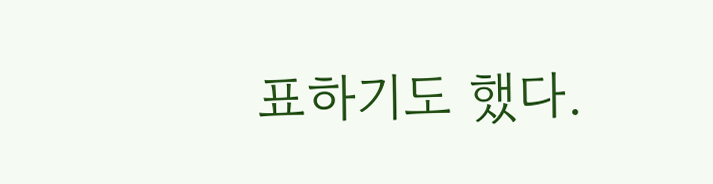표하기도 했다.